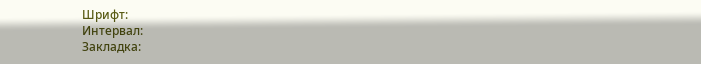Шрифт:
Интервал:
Закладка: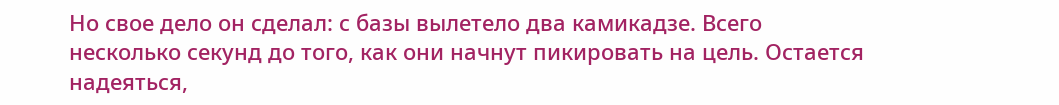Но свое дело он сделал: с базы вылетело два камикадзе. Всего несколько секунд до того, как они начнут пикировать на цель. Остается надеяться,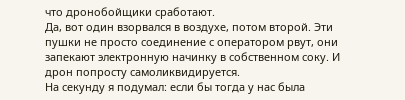что дронобойщики сработают.
Да, вот один взорвался в воздухе, потом второй. Эти пушки не просто соединение с оператором рвут, они запекают электронную начинку в собственном соку. И дрон попросту самоликвидируется.
На секунду я подумал: если бы тогда у нас была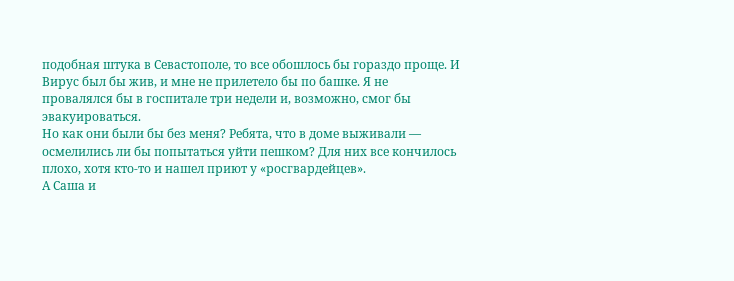подобная штука в Севастополе, то все обошлось бы гораздо проще. И Вирус был бы жив, и мне не прилетело бы по башке. Я не провалялся бы в госпитале три недели и, возможно, смог бы эвакуироваться.
Но как они были бы без меня? Ребята, что в доме выживали — осмелились ли бы попытаться уйти пешком? Для них все кончилось плохо, хотя кто-то и нашел приют у «росгвардейцев».
А Саша и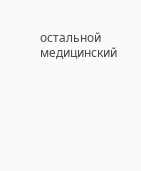остальной медицинский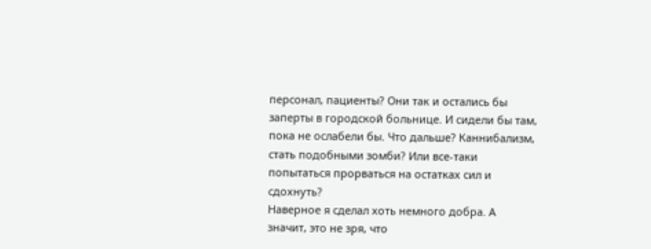персонал, пациенты? Они так и остались бы заперты в городской больнице. И сидели бы там, пока не ослабели бы. Что дальше? Каннибализм, стать подобными зомби? Или все-таки попытаться прорваться на остатках сил и сдохнуть?
Наверное я сделал хоть немного добра. А значит, это не зря, что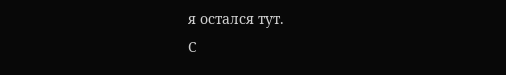я остался тут.
С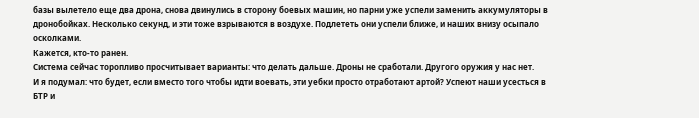базы вылетело еще два дрона, снова двинулись в сторону боевых машин, но парни уже успели заменить аккумуляторы в дронобойках. Несколько секунд, и эти тоже взрываются в воздухе. Подлететь они успели ближе, и наших внизу осыпало осколками.
Кажется, кто-то ранен.
Система сейчас торопливо просчитывает варианты: что делать дальше. Дроны не сработали. Другого оружия у нас нет.
И я подумал: что будет, если вместо того чтобы идти воевать, эти уебки просто отработают артой? Успеют наши усесться в БТР и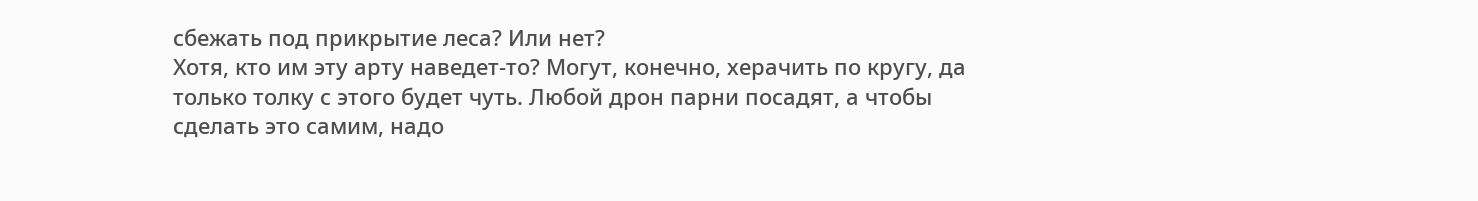сбежать под прикрытие леса? Или нет?
Хотя, кто им эту арту наведет-то? Могут, конечно, херачить по кругу, да только толку с этого будет чуть. Любой дрон парни посадят, а чтобы сделать это самим, надо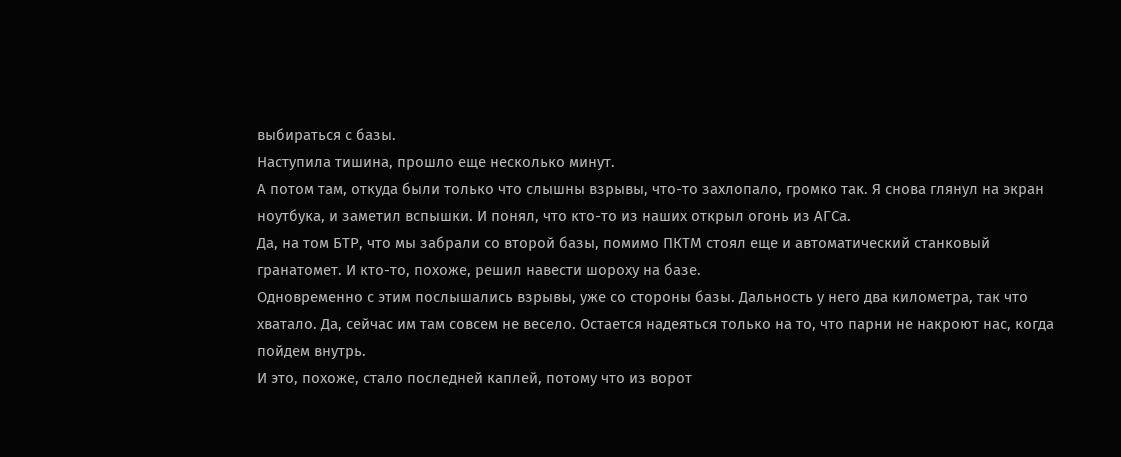выбираться с базы.
Наступила тишина, прошло еще несколько минут.
А потом там, откуда были только что слышны взрывы, что-то захлопало, громко так. Я снова глянул на экран ноутбука, и заметил вспышки. И понял, что кто-то из наших открыл огонь из АГСа.
Да, на том БТР, что мы забрали со второй базы, помимо ПКТМ стоял еще и автоматический станковый гранатомет. И кто-то, похоже, решил навести шороху на базе.
Одновременно с этим послышались взрывы, уже со стороны базы. Дальность у него два километра, так что хватало. Да, сейчас им там совсем не весело. Остается надеяться только на то, что парни не накроют нас, когда пойдем внутрь.
И это, похоже, стало последней каплей, потому что из ворот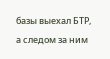базы выехал БТР, а следом за ним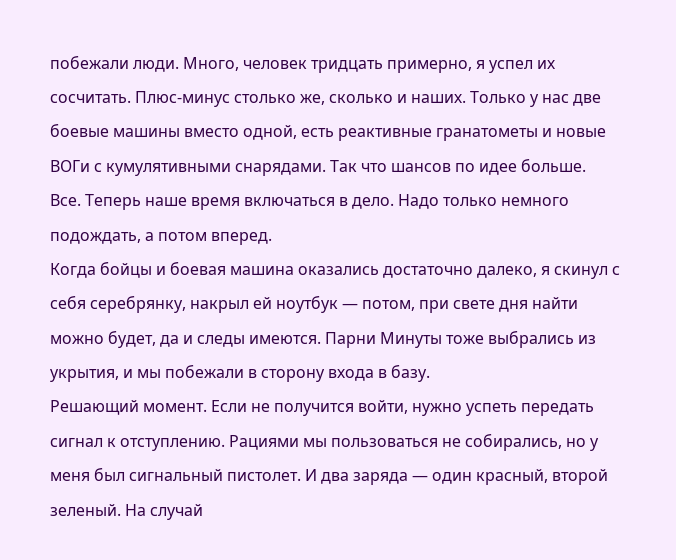побежали люди. Много, человек тридцать примерно, я успел их сосчитать. Плюс-минус столько же, сколько и наших. Только у нас две боевые машины вместо одной, есть реактивные гранатометы и новые ВОГи с кумулятивными снарядами. Так что шансов по идее больше.
Все. Теперь наше время включаться в дело. Надо только немного подождать, а потом вперед.
Когда бойцы и боевая машина оказались достаточно далеко, я скинул с себя серебрянку, накрыл ей ноутбук — потом, при свете дня найти можно будет, да и следы имеются. Парни Минуты тоже выбрались из укрытия, и мы побежали в сторону входа в базу.
Решающий момент. Если не получится войти, нужно успеть передать сигнал к отступлению. Рациями мы пользоваться не собирались, но у меня был сигнальный пистолет. И два заряда — один красный, второй зеленый. На случай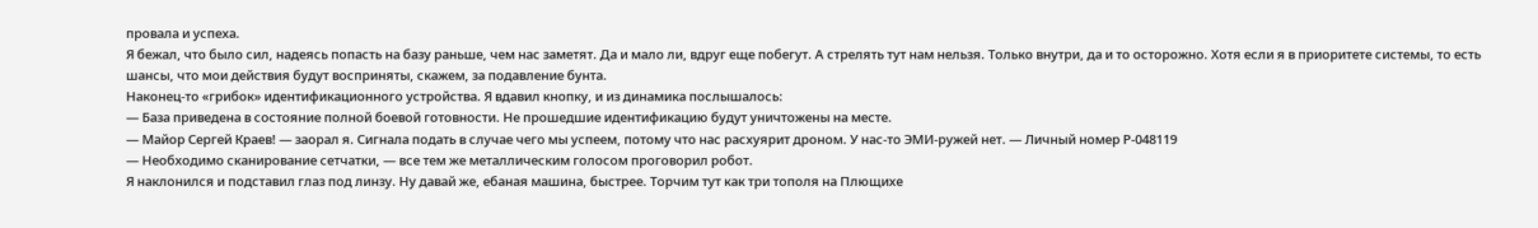провала и успеха.
Я бежал, что было сил, надеясь попасть на базу раньше, чем нас заметят. Да и мало ли, вдруг еще побегут. А стрелять тут нам нельзя. Только внутри, да и то осторожно. Хотя если я в приоритете системы, то есть шансы, что мои действия будут восприняты, скажем, за подавление бунта.
Наконец-то «грибок» идентификационного устройства. Я вдавил кнопку, и из динамика послышалось:
— База приведена в состояние полной боевой готовности. Не прошедшие идентификацию будут уничтожены на месте.
— Майор Сергей Краев! — заорал я. Сигнала подать в случае чего мы успеем, потому что нас расхуярит дроном. У нас-то ЭМИ-ружей нет. — Личный номер Р-048119
— Необходимо сканирование сетчатки, — все тем же металлическим голосом проговорил робот.
Я наклонился и подставил глаз под линзу. Ну давай же, ебаная машина, быстрее. Торчим тут как три тополя на Плющихе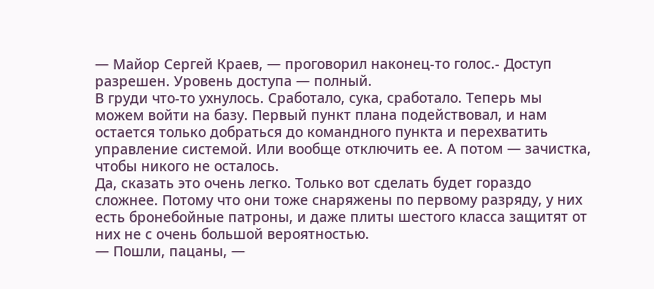— Майор Сергей Краев, — проговорил наконец-то голос.- Доступ разрешен. Уровень доступа — полный.
В груди что-то ухнулось. Сработало, сука, сработало. Теперь мы можем войти на базу. Первый пункт плана подействовал, и нам остается только добраться до командного пункта и перехватить управление системой. Или вообще отключить ее. А потом — зачистка, чтобы никого не осталось.
Да, сказать это очень легко. Только вот сделать будет гораздо сложнее. Потому что они тоже снаряжены по первому разряду, у них есть бронебойные патроны, и даже плиты шестого класса защитят от них не с очень большой вероятностью.
— Пошли, пацаны, —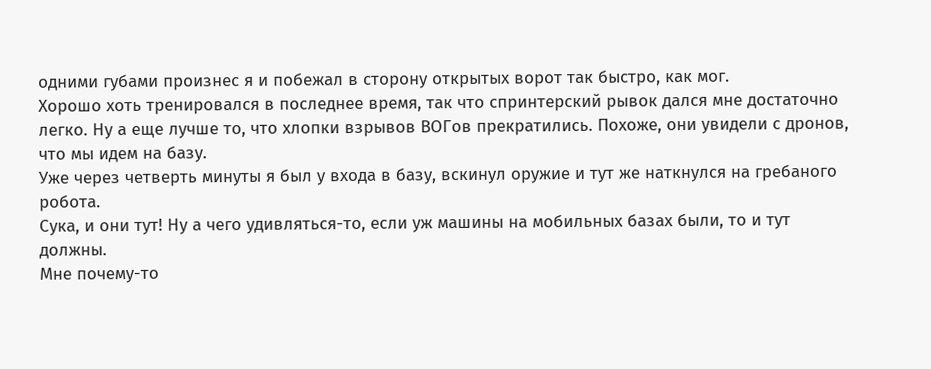одними губами произнес я и побежал в сторону открытых ворот так быстро, как мог.
Хорошо хоть тренировался в последнее время, так что спринтерский рывок дался мне достаточно легко. Ну а еще лучше то, что хлопки взрывов ВОГов прекратились. Похоже, они увидели с дронов, что мы идем на базу.
Уже через четверть минуты я был у входа в базу, вскинул оружие и тут же наткнулся на гребаного робота.
Сука, и они тут! Ну а чего удивляться-то, если уж машины на мобильных базах были, то и тут должны.
Мне почему-то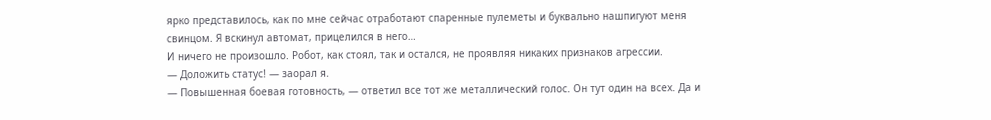ярко представилось, как по мне сейчас отработают спаренные пулеметы и буквально нашпигуют меня свинцом. Я вскинул автомат, прицелился в него…
И ничего не произошло. Робот, как стоял, так и остался, не проявляя никаких признаков агрессии.
— Доложить статус! — заорал я.
— Повышенная боевая готовность, — ответил все тот же металлический голос. Он тут один на всех. Да и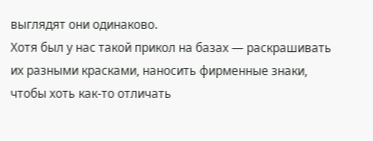выглядят они одинаково.
Хотя был у нас такой прикол на базах — раскрашивать их разными красками, наносить фирменные знаки, чтобы хоть как-то отличать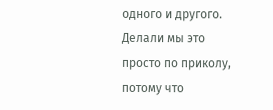одного и другого. Делали мы это просто по приколу, потому что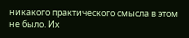никакого практического смысла в этом не было. Их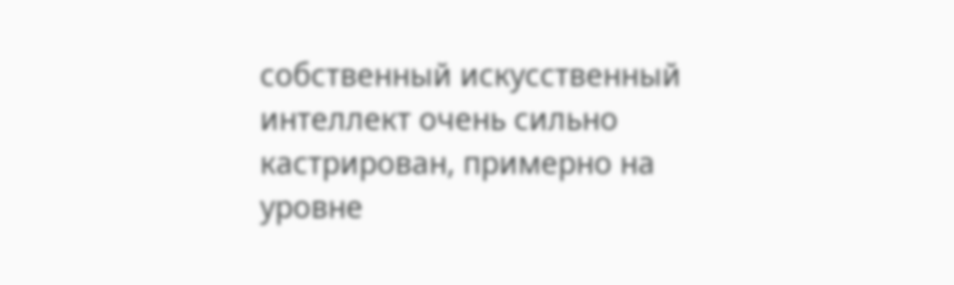собственный искусственный интеллект очень сильно кастрирован, примерно на уровне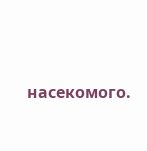насекомого.